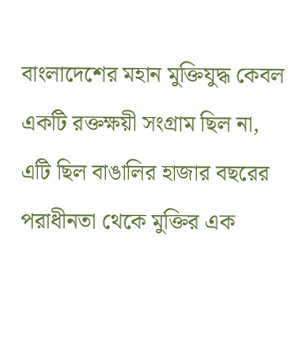বাংলাদেশের মহান মুক্তিযুদ্ধ কেবল একটি রক্তক্ষয়ী সংগ্রাম ছিল না, এটি ছিল বাঙালির হাজার বছরের পরাধীনতা থেকে মুক্তির এক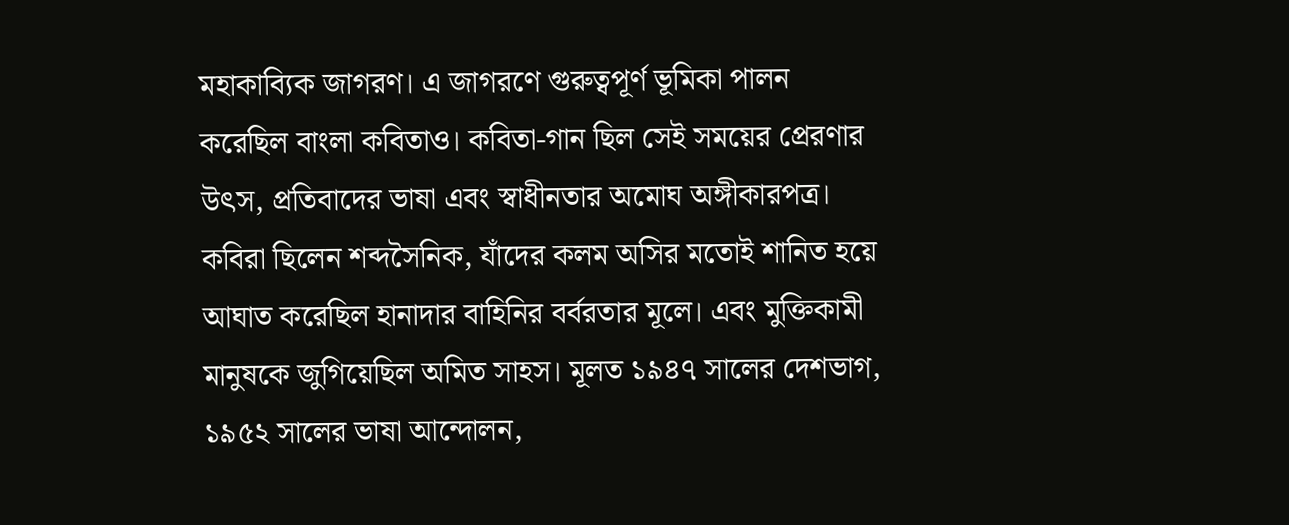মহাকাব্যিক জাগরণ। এ জাগরণে গুরুত্বপূর্ণ ভূমিকা পালন করেছিল বাংলা কবিতাও। কবিতা-গান ছিল সেই সময়ের প্রেরণার উৎস, প্রতিবাদের ভাষা এবং স্বাধীনতার অমোঘ অঙ্গীকারপত্র। কবিরা ছিলেন শব্দসৈনিক, যাঁদের কলম অসির মতোই শানিত হয়ে আঘাত করেছিল হানাদার বাহিনির বর্বরতার মূলে। এবং মুক্তিকামী মানুষকে জুগিয়েছিল অমিত সাহস। মূলত ১৯৪৭ সালের দেশভাগ, ১৯৫২ সালের ভাষা আন্দোলন,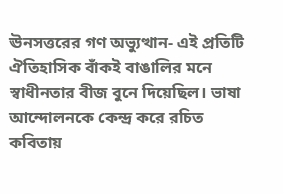ঊনসত্তরের গণ অভ্যুত্থান- এই প্রতিটি ঐতিহাসিক বাঁকই বাঙালির মনে স্বাধীনতার বীজ বুনে দিয়েছিল। ভাষা আন্দোলনকে কেন্দ্র করে রচিত কবিতায়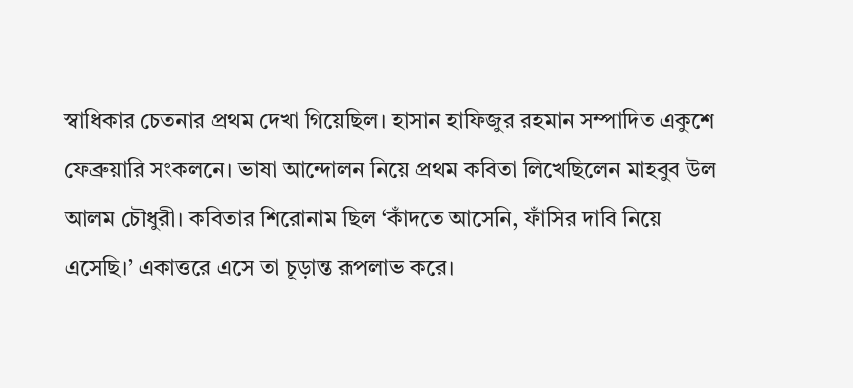স্বাধিকার চেতনার প্রথম দেখা গিয়েছিল। হাসান হাফিজুর রহমান সম্পাদিত একুশে ফেব্রুয়ারি সংকলনে। ভাষা আন্দোলন নিয়ে প্রথম কবিতা লিখেছিলেন মাহবুব উল আলম চৌধুরী। কবিতার শিরোনাম ছিল ‘কাঁদতে আসেনি, ফাঁসির দাবি নিয়ে এসেছি।’ একাত্তরে এসে তা চূড়ান্ত রূপলাভ করে।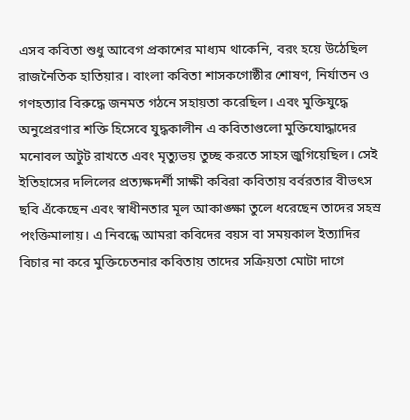এসব কবিতা শুধু আবেগ প্রকাশের মাধ্যম থাকেনি, বরং হয়ে উঠেছিল রাজনৈতিক হাতিয়ার। বাংলা কবিতা শাসকগোষ্ঠীর শোষণ, নির্যাতন ও গণহত্যার বিরুদ্ধে জনমত গঠনে সহায়তা করেছিল। এবং মুক্তিযুদ্ধে অনুপ্রেরণার শক্তি হিসেবে যুদ্ধকালীন এ কবিতাগুলো মুক্তিযোদ্ধাদের মনোবল অটুট রাখতে এবং মৃত্যুভয় তুচ্ছ করতে সাহস জুগিয়েছিল। সেই ইতিহাসের দলিলের প্রত্যক্ষদর্শী সাক্ষী কবিরা কবিতায় বর্বরতার বীভৎস ছবি এঁকেছেন এবং স্বাধীনতার মূল আকাঙ্ক্ষা তুলে ধরেছেন তাদের সহস্র পংক্তিমালায়। এ নিবন্ধে আমরা কবিদের বয়স বা সময়কাল ইত্যাদির বিচার না করে মুক্তিচেতনার কবিতায় তাদের সক্রিয়তা মোটা দাগে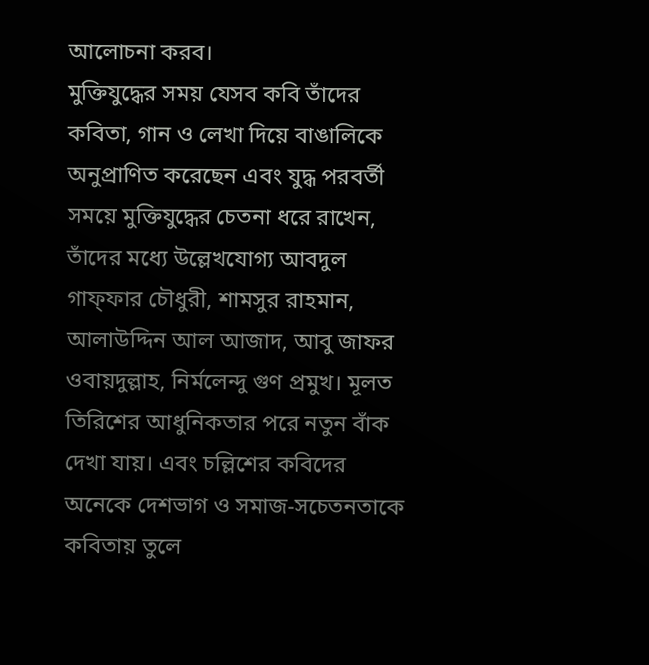আলোচনা করব।
মুক্তিযুদ্ধের সময় যেসব কবি তাঁদের কবিতা, গান ও লেখা দিয়ে বাঙালিকে অনুপ্রাণিত করেছেন এবং যুদ্ধ পরবর্তী সময়ে মুক্তিযুদ্ধের চেতনা ধরে রাখেন, তাঁদের মধ্যে উল্লেখযোগ্য আবদুল গাফ্ফার চৌধুরী, শামসুর রাহমান, আলাউদ্দিন আল আজাদ, আবু জাফর ওবায়দুল্লাহ, নির্মলেন্দু গুণ প্রমুখ। মূলত তিরিশের আধুনিকতার পরে নতুন বাঁক দেখা যায়। এবং চল্লিশের কবিদের অনেকে দেশভাগ ও সমাজ-সচেতনতাকে কবিতায় তুলে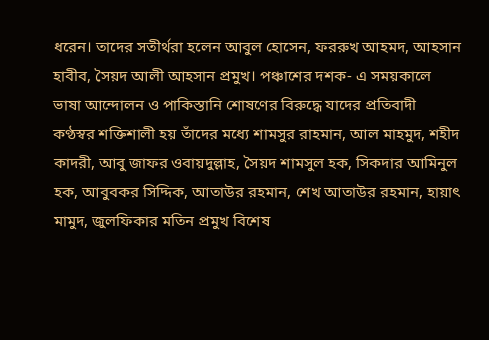ধরেন। তাদের সতীর্থরা হলেন আবুল হোসেন, ফররুখ আহমদ, আহসান হাবীব, সৈয়দ আলী আহসান প্রমুখ। পঞ্চাশের দশক- এ সময়কালে ভাষা আন্দোলন ও পাকিস্তানি শোষণের বিরুদ্ধে যাদের প্রতিবাদী কণ্ঠস্বর শক্তিশালী হয় তাঁদের মধ্যে শামসুর রাহমান, আল মাহমুদ, শহীদ কাদরী, আবু জাফর ওবায়দুল্লাহ, সৈয়দ শামসুল হক, সিকদার আমিনুল হক, আবুবকর সিদ্দিক, আতাউর রহমান, শেখ আতাউর রহমান, হায়াৎ মামুদ, জুলফিকার মতিন প্রমুখ বিশেষ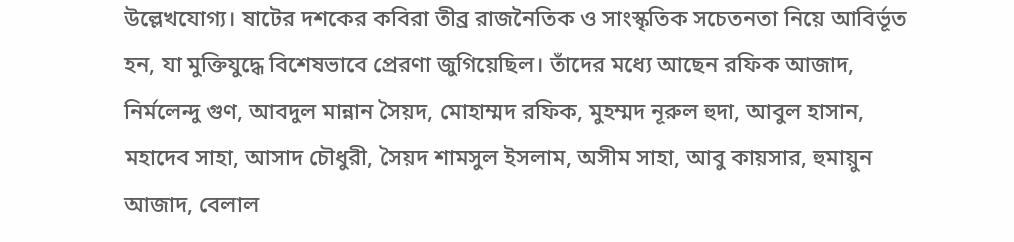উল্লেখযোগ্য। ষাটের দশকের কবিরা তীব্র রাজনৈতিক ও সাংস্কৃতিক সচেতনতা নিয়ে আবির্ভূত হন, যা মুক্তিযুদ্ধে বিশেষভাবে প্রেরণা জুগিয়েছিল। তাঁদের মধ্যে আছেন রফিক আজাদ, নির্মলেন্দু গুণ, আবদুল মান্নান সৈয়দ, মোহাম্মদ রফিক, মুহম্মদ নূরুল হুদা, আবুল হাসান, মহাদেব সাহা, আসাদ চৌধুরী, সৈয়দ শামসুল ইসলাম, অসীম সাহা, আবু কায়সার, হুমায়ুন আজাদ, বেলাল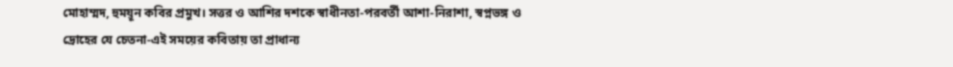মোহাম্মদ, হুময়ূন কবির প্রমুখ। সত্তর ও আশির দশকে স্বাধীনতা-পরবর্তী আশা-নিরাশা, স্বপ্নভঙ্গ ও দ্রোহের যে চেতনা-এই সময়ের কবিতায় তা প্রাধান্য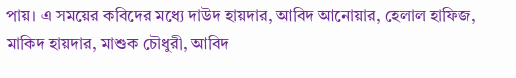পায়। এ সময়ের কবিদের মধ্যে দাউদ হায়দার, আবিদ আনোয়ার, হেলাল হাফিজ, মাকিদ হায়দার, মাশুক চৌধুরী, আবিদ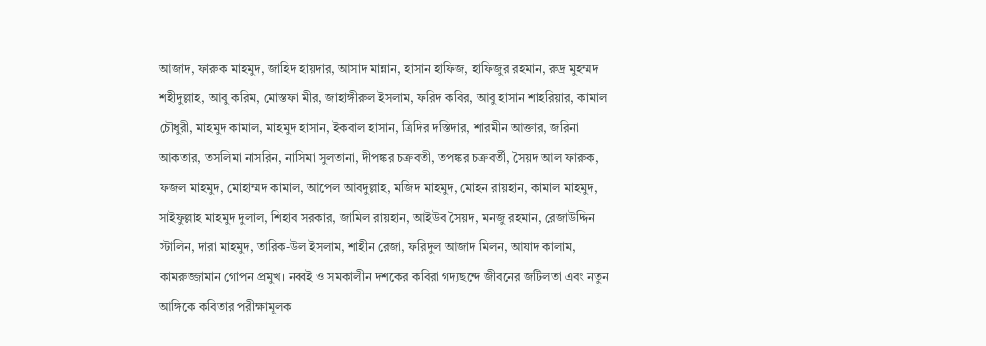আজাদ, ফারুক মাহমুদ, জাহিদ হায়দার, আসাদ মান্নান, হাসান হাফিজ, হাফিজুর রহমান, রুদ্র মুহম্মদ শহীদুল্লাহ, আবু করিম, মোস্তফা মীর, জাহাঙ্গীরুল ইসলাম, ফরিদ কবির, আবু হাসান শাহরিয়ার, কামাল চৌধুরী, মাহমুদ কামাল, মাহমুদ হাসান, ইকবাল হাসান, ত্রিদির দস্তিদার, শারমীন আক্তার, জরিনা আকতার, তসলিমা নাসরিন, নাসিমা সুলতানা, দীপঙ্কর চক্রবতী, তপঙ্কর চক্রবর্তী, সৈয়দ আল ফারুক, ফজল মাহমুদ, মোহাম্মদ কামাল, আপেল আবদুল্লাহ, মজিদ মাহমুদ, মোহন রায়হান, কামাল মাহমুদ, সাইফুল্লাহ মাহমুদ দুলাল, শিহাব সরকার, জামিল রায়হান, আইউব সৈয়দ, মনজু রহমান, রেজাউদ্দিন স্টালিন, দারা মাহমুদ, তারিক-উল ইসলাম, শাহীন রেজা, ফরিদুল আজাদ মিলন, আযাদ কালাম, কামরুজ্জামান গোপন প্রমুখ। নব্বই ও সমকালীন দশকের কবিরা গদ্যছন্দে জীবনের জটিলতা এবং নতুন আঙ্গিকে কবিতার পরীক্ষামূলক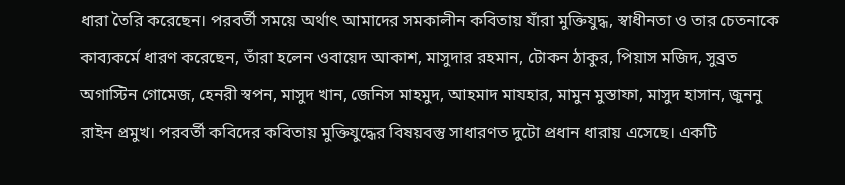ধারা তৈরি করেছেন। পরবর্তী সময়ে অর্থাৎ আমাদের সমকালীন কবিতায় যাঁরা মুক্তিযুদ্ধ, স্বাধীনতা ও তার চেতনাকে কাব্যকর্মে ধারণ করেছেন, তাঁরা হলেন ওবায়েদ আকাশ, মাসুদার রহমান, টোকন ঠাকুর, পিয়াস মজিদ, সুব্রত অগাস্টিন গোমেজ, হেনরী স্বপন, মাসুদ খান, জেনিস মাহমুদ, আহমাদ মাযহার, মামুন মুস্তাফা, মাসুদ হাসান, জুননু রাইন প্রমুখ। পরবর্তী কবিদের কবিতায় মুক্তিযুদ্ধের বিষয়বস্তু সাধারণত দুটো প্রধান ধারায় এসেছে। একটি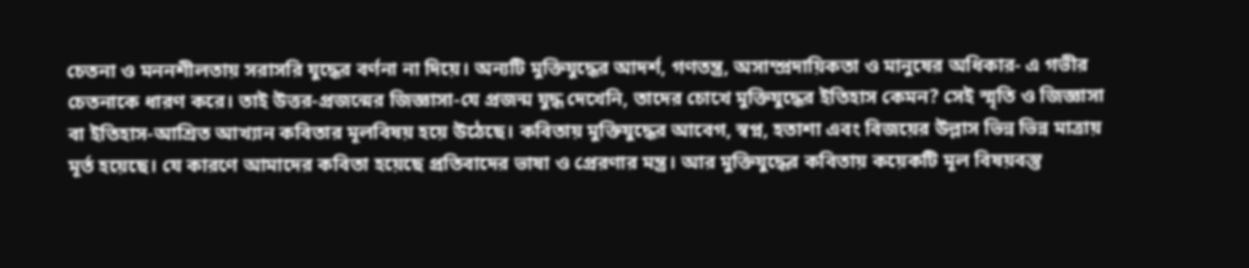চেতনা ও মননশীলতায় সরাসরি যুদ্ধের বর্ণনা না দিয়ে। অন্যটি মুক্তিযুদ্ধের আদর্শ, গণতন্ত্র, অসাম্প্রদায়িকতা ও মানুষের অধিকার- এ গভীর চেতনাকে ধারণ করে। তাই উত্তর-প্রজন্মের জিজ্ঞাসা-যে প্রজন্ম যুদ্ধ দেখেনি, তাদের চোখে মুক্তিযুদ্ধের ইতিহাস কেমন? সেই স্মৃতি ও জিজ্ঞাসা বা ইতিহাস-আশ্রিত আখ্যান কবিতার মূলবিষয় হয়ে উঠেছে। কবিতায় মুক্তিযুদ্ধের আবেগ, স্বপ্ন, হতাশা এবং বিজয়ের উল্লাস ভিন্ন ভিন্ন মাত্রায় মূর্ত হয়েছে। যে কারণে আমাদের কবিতা হয়েছে প্রতিবাদের ভাষা ও প্রেরণার মন্ত্র। আর মুক্তিযুদ্ধের কবিতায় কয়েকটি মূল বিষয়বস্তু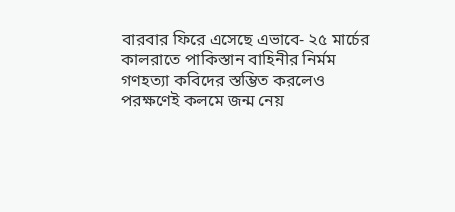বারবার ফিরে এসেছে এভাবে- ২৫ মার্চের কালরাতে পাকিস্তান বাহিনীর নির্মম গণহত্যা কবিদের স্তম্ভিত করলেও পরক্ষণেই কলমে জন্ম নেয়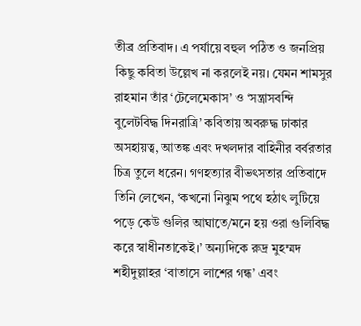তীব্র প্রতিবাদ। এ পর্যায়ে বহুল পঠিত ও জনপ্রিয় কিছু কবিতা উল্লেখ না করলেই নয়। যেমন শামসুর রাহমান তাঁর ‘টেলেমেকাস’ ও ‘সন্ত্রাসবন্দি বুলেটবিদ্ধ দিনরাত্রি’ কবিতায় অবরুদ্ধ ঢাকার অসহায়ত্ব, আতঙ্ক এবং দখলদার বাহিনীর বর্বরতার চিত্র তুলে ধরেন। গণহত্যার বীভৎসতার প্রতিবাদে তিনি লেখেন, ‘কখনো নিঝুম পথে হঠাৎ লুটিয়ে পড়ে কেউ গুলির আঘাতে/মনে হয় ওরা গুলিবিদ্ধ করে স্বাধীনতাকেই।’ অন্যদিকে রুদ্র মুহম্মদ শহীদুল্লাহর ‘বাতাসে লাশের গন্ধ’ এবং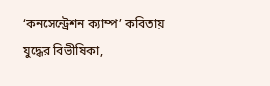‘কনসেন্ট্রেশন ক্যাম্প’ কবিতায় যুদ্ধের বিভীষিকা,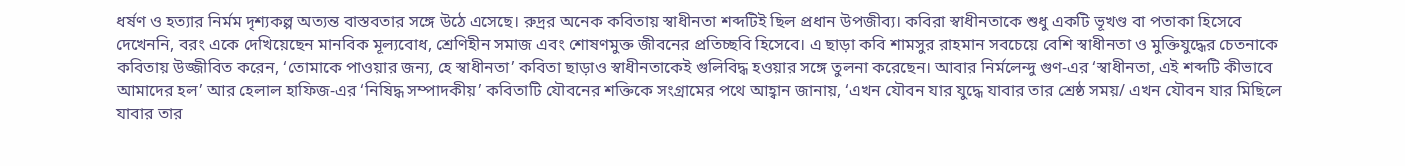ধর্ষণ ও হত্যার নির্মম দৃশ্যকল্প অত্যন্ত বাস্তবতার সঙ্গে উঠে এসেছে। রুদ্রর অনেক কবিতায় স্বাধীনতা শব্দটিই ছিল প্রধান উপজীব্য। কবিরা স্বাধীনতাকে শুধু একটি ভূখণ্ড বা পতাকা হিসেবে দেখেননি, বরং একে দেখিয়েছেন মানবিক মূল্যবোধ, শ্রেণিহীন সমাজ এবং শোষণমুক্ত জীবনের প্রতিচ্ছবি হিসেবে। এ ছাড়া কবি শামসুর রাহমান সবচেয়ে বেশি স্বাধীনতা ও মুক্তিযুদ্ধের চেতনাকে কবিতায় উজ্জীবিত করেন, ‘তোমাকে পাওয়ার জন্য, হে স্বাধীনতা’ কবিতা ছাড়াও স্বাধীনতাকেই গুলিবিদ্ধ হওয়ার সঙ্গে তুলনা করেছেন। আবার নির্মলেন্দু গুণ-এর ‘স্বাধীনতা, এই শব্দটি কীভাবে আমাদের হল’ আর হেলাল হাফিজ-এর ‘নিষিদ্ধ সম্পাদকীয়’ কবিতাটি যৌবনের শক্তিকে সংগ্রামের পথে আহ্বান জানায়, ‘এখন যৌবন যার যুদ্ধে যাবার তার শ্রেষ্ঠ সময়/ এখন যৌবন যার মিছিলে যাবার তার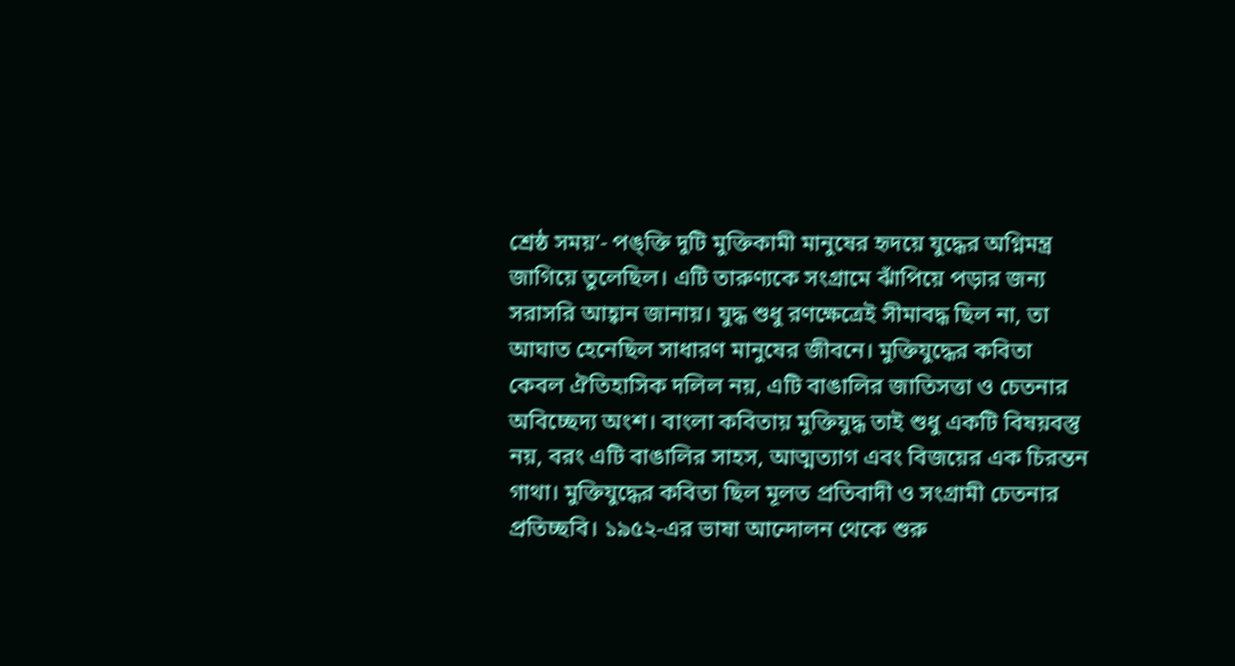শ্রেষ্ঠ সময়’- পঙ্ক্তি দুটি মুক্তিকামী মানুষের হৃদয়ে যুদ্ধের অগ্নিমন্ত্র জাগিয়ে তুলেছিল। এটি তারুণ্যকে সংগ্রামে ঝাঁপিয়ে পড়ার জন্য সরাসরি আহ্বান জানায়। যুদ্ধ শুধু রণক্ষেত্রেই সীমাবদ্ধ ছিল না, তা আঘাত হেনেছিল সাধারণ মানুষের জীবনে। মুক্তিযুদ্ধের কবিতা কেবল ঐতিহাসিক দলিল নয়, এটি বাঙালির জাতিসত্তা ও চেতনার অবিচ্ছেদ্য অংশ। বাংলা কবিতায় মুক্তিযুদ্ধ তাই শুধু একটি বিষয়বস্তু নয়, বরং এটি বাঙালির সাহস, আত্মত্যাগ এবং বিজয়ের এক চিরন্তন গাথা। মুক্তিযুদ্ধের কবিতা ছিল মূলত প্রতিবাদী ও সংগ্রামী চেতনার প্রতিচ্ছবি। ১৯৫২-এর ভাষা আন্দোলন থেকে শুরু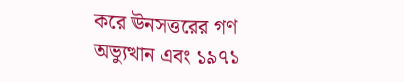করে ঊনসত্তরের গণ অভ্যুত্থান এবং ১৯৭১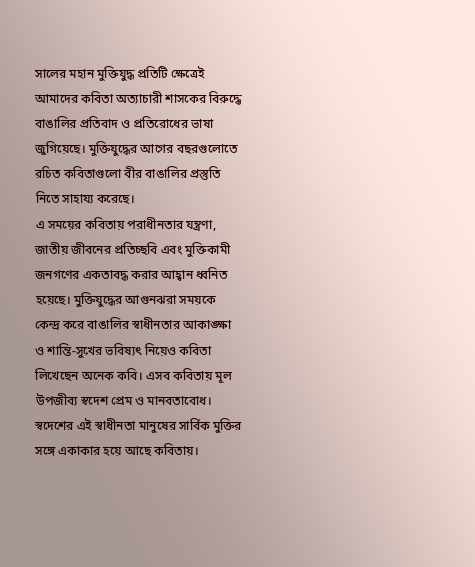সালের মহান মুক্তিযুদ্ধ প্রতিটি ক্ষেত্রেই আমাদের কবিতা অত্যাচারী শাসকের বিরুদ্ধে বাঙালির প্রতিবাদ ও প্রতিরোধের ভাষা জুগিয়েছে। মুক্তিযুদ্ধের আগের বছরগুলোতে রচিত কবিতাগুলো বীর বাঙালির প্রস্তুতি নিতে সাহায্য করেছে।
এ সময়ের কবিতায় পরাধীনতার যন্ত্রণা, জাতীয় জীবনের প্রতিচ্ছবি এবং মুক্তিকামী জনগণের একতাবদ্ধ করার আহ্বান ধ্বনিত হয়েছে। মুক্তিযুদ্ধের আগুনঝরা সময়কে কেন্দ্র করে বাঙালির স্বাধীনতার আকাঙ্ক্ষা ও শান্তি-সুখের ভবিষ্যৎ নিয়েও কবিতা লিখেছেন অনেক কবি। এসব কবিতায় মূল উপজীব্য স্বদেশ প্রেম ও মানবতাবোধ। স্বদেশের এই স্বাধীনতা মানুষের সার্বিক মুক্তির সঙ্গে একাকার হয়ে আছে কবিতায়।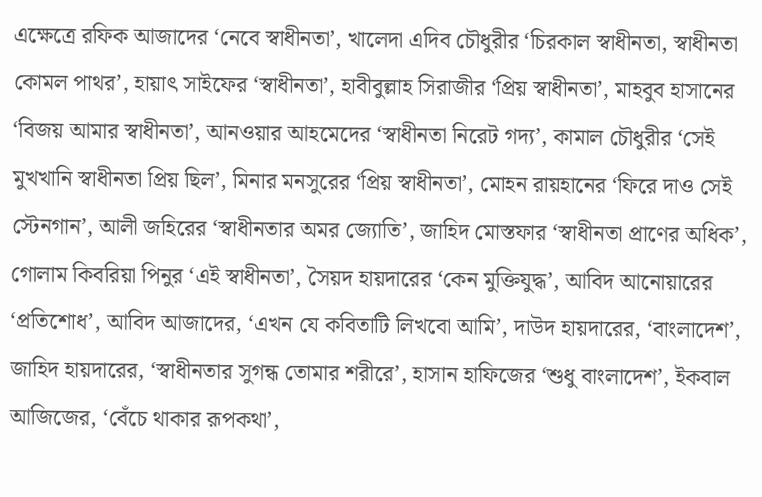এক্ষেত্রে রফিক আজাদের ‘নেবে স্বাধীনতা’, খালেদা এদিব চৌধুরীর ‘চিরকাল স্বাধীনতা, স্বাধীনতা কোমল পাথর’, হায়াৎ সাইফের ‘স্বাধীনতা’, হাবীবুল্লাহ সিরাজীর ‘প্রিয় স্বাধীনতা’, মাহবুব হাসানের ‘বিজয় আমার স্বাধীনতা’, আনওয়ার আহমেদের ‘স্বাধীনতা নিরেট গদ্য’, কামাল চৌধুরীর ‘সেই মুখখানি স্বাধীনতা প্রিয় ছিল’, মিনার মনসুরের ‘প্রিয় স্বাধীনতা’, মোহন রায়হানের ‘ফিরে দাও সেই স্টেনগান’, আলী জহিরের ‘স্বাধীনতার অমর জ্যোতি’, জাহিদ মোস্তফার ‘স্বাধীনতা প্রাণের অধিক’, গোলাম কিবরিয়া পিনুর ‘এই স্বাধীনতা’, সৈয়দ হায়দারের ‘কেন মুক্তিযুদ্ধ’, আবিদ আনোয়ারের ‘প্রতিশোধ’, আবিদ আজাদের, ‘এখন যে কবিতাটি লিখবো আমি’, দাউদ হায়দারের, ‘বাংলাদেশ’, জাহিদ হায়দারের, ‘স্বাধীনতার সুগন্ধ তোমার শরীরে’, হাসান হাফিজের ‘শুধু বাংলাদেশ’, ইকবাল আজিজের, ‘বেঁচে থাকার রূপকথা’,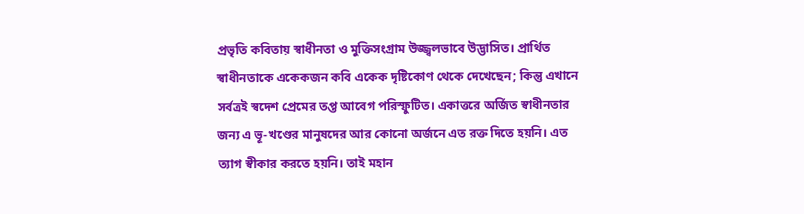প্রভৃতি কবিতায় স্বাধীনতা ও মুক্তিসংগ্রাম উজ্জ্বলভাবে উদ্ভাসিত। প্রার্থিত স্বাধীনতাকে একেকজন কবি একেক দৃষ্টিকোণ থেকে দেখেছেন; কিন্তু এখানে সর্বত্রই স্বদেশ প্রেমের তপ্ত আবেগ পরিস্ফুটিত। একাত্তরে অর্জিত স্বাধীনতার জন্য এ ভূ-খণ্ডের মানুষদের আর কোনো অর্জনে এত রক্ত দিতে হয়নি। এত ত্যাগ স্বীকার করতে হয়নি। তাই মহান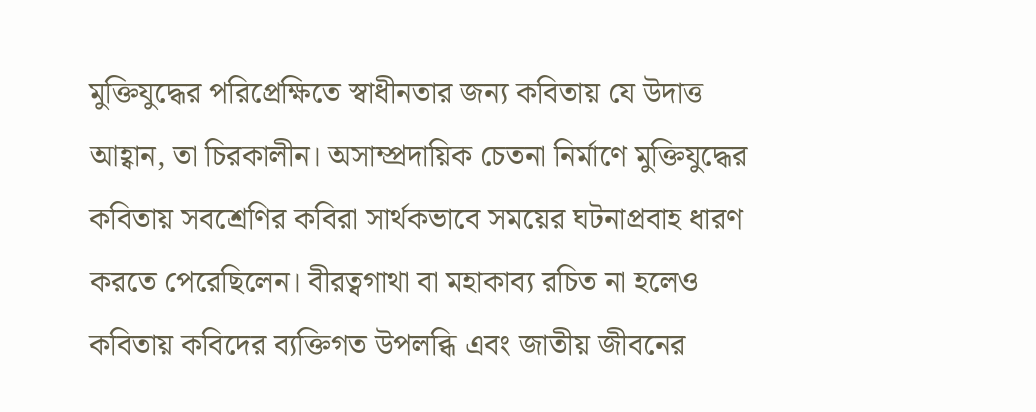মুক্তিযুদ্ধের পরিপ্রেক্ষিতে স্বাধীনতার জন্য কবিতায় যে উদাত্ত আহ্বান, তা চিরকালীন। অসাম্প্রদায়িক চেতনা নির্মাণে মুক্তিযুদ্ধের কবিতায় সবশ্রেণির কবিরা সার্থকভাবে সময়ের ঘটনাপ্রবাহ ধারণ করতে পেরেছিলেন। বীরত্বগাথা বা মহাকাব্য রচিত না হলেও কবিতায় কবিদের ব্যক্তিগত উপলব্ধি এবং জাতীয় জীবনের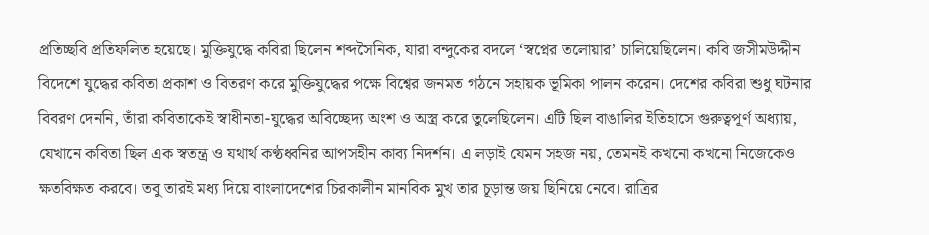প্রতিচ্ছবি প্রতিফলিত হয়েছে। মুক্তিযুদ্ধে কবিরা ছিলেন শব্দসৈনিক, যারা বন্দুকের বদলে ‘স্বপ্নের তলোয়ার’ চালিয়েছিলেন। কবি জসীমউদ্দীন বিদেশে যুদ্ধের কবিতা প্রকাশ ও বিতরণ করে মুক্তিযুদ্ধের পক্ষে বিশ্বের জনমত গঠনে সহায়ক ভূমিকা পালন করেন। দেশের কবিরা শুধু ঘটনার বিবরণ দেননি, তাঁরা কবিতাকেই স্বাধীনতা-যুদ্ধের অবিচ্ছেদ্য অংশ ও অস্ত্র করে তুলেছিলেন। এটি ছিল বাঙালির ইতিহাসে গুরুত্বপূর্ণ অধ্যায়, যেখানে কবিতা ছিল এক স্বতন্ত্র ও যথার্থ কণ্ঠধ্বনির আপসহীন কাব্য নিদর্শন। এ লড়াই যেমন সহজ নয়, তেমনই কখনো কখনো নিজেকেও ক্ষতবিক্ষত করবে। তবু তারই মধ্য দিয়ে বাংলাদেশের চিরকালীন মানবিক মুখ তার চূড়ান্ত জয় ছিনিয়ে নেবে। রাত্রির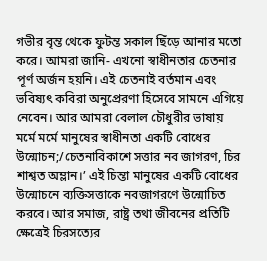গভীর বৃন্ত থেকে ফুটন্ত সকাল ছিঁড়ে আনার মতো করে। আমরা জানি- এখনো স্বাধীনতার চেতনার পূর্ণ অর্জন হয়নি। এই চেতনাই বর্তমান এবং ভবিষ্যৎ কবিরা অনুপ্রেরণা হিসেবে সামনে এগিয়ে নেবেন। আর আমরা বেলাল চৌধুরীর ভাষায় মর্মে মর্মে মানুষের স্বাধীনতা একটি বোধের উন্মোচন;/চেতনাবিকাশে সত্তার নব জাগরণ, চির শাশ্বত অম্লান।’ এই চিন্তা মানুষের একটি বোধের উন্মোচনে ব্যক্তিসত্তাকে নবজাগরণে উন্মোচিত করবে। আর সমাজ, রাষ্ট্র তথা জীবনের প্রতিটি ক্ষেত্রেই চিরসত্যের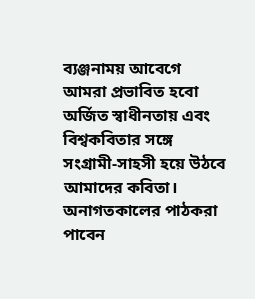ব্যঞ্জনাময় আবেগে আমরা প্রভাবিত হবো অর্জিত স্বাধীনতায় এবং বিশ্বকবিতার সঙ্গে সংগ্রামী-সাহসী হয়ে উঠবে আমাদের কবিতা। অনাগতকালের পাঠকরা পাবেন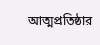আত্মপ্রতিষ্ঠার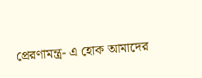প্রেরণামন্ত্র- এ হোক আমাদের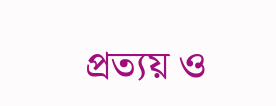প্রত্যয় ও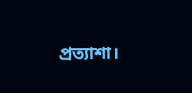প্রত্যাশা।